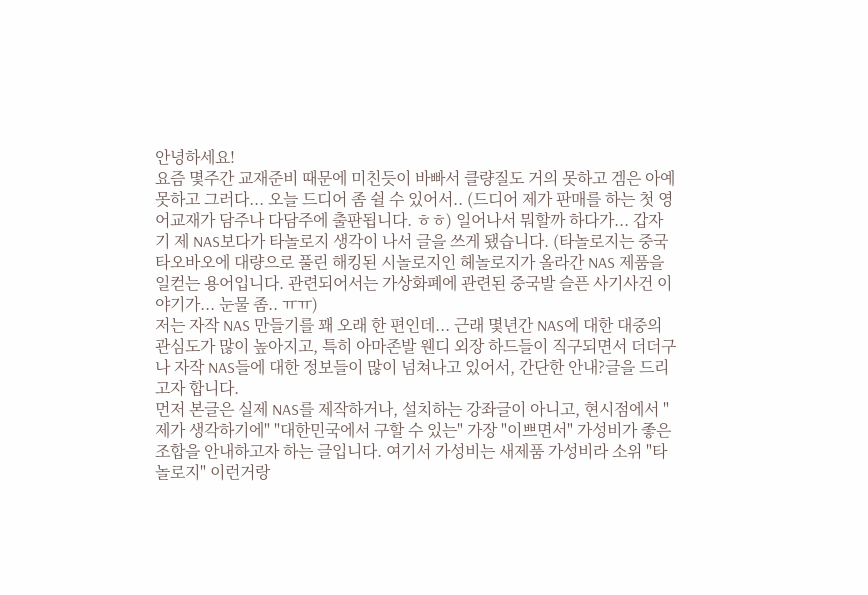안녕하세요!
요즘 몇주간 교재준비 때문에 미친듯이 바빠서 클량질도 거의 못하고 겜은 아예 못하고 그러다... 오늘 드디어 좀 쉴 수 있어서.. (드디어 제가 판매를 하는 첫 영어교재가 담주나 다담주에 출판됩니다. ㅎㅎ) 일어나서 뭐할까 하다가... 갑자기 제 NAS보다가 타놀로지 생각이 나서 글을 쓰게 됐습니다. (타놀로지는 중국 타오바오에 대량으로 풀린 해킹된 시놀로지인 헤놀로지가 올라간 NAS 제품을 일컫는 용어입니다. 관련되어서는 가상화폐에 관련된 중국발 슬픈 사기사건 이야기가... 눈물 좀.. ㅠㅠ)
저는 자작 NAS 만들기를 꽤 오래 한 편인데... 근래 몇년간 NAS에 대한 대중의 관심도가 많이 높아지고, 특히 아마존발 웬디 외장 하드들이 직구되면서 더더구나 자작 NAS들에 대한 정보들이 많이 넘쳐나고 있어서, 간단한 안내?글을 드리고자 합니다.
먼저 본글은 실제 NAS를 제작하거나, 설치하는 강좌글이 아니고, 현시점에서 "제가 생각하기에" "대한민국에서 구할 수 있는" 가장 "이쁘면서" 가성비가 좋은 조합을 안내하고자 하는 글입니다. 여기서 가성비는 새제품 가성비라 소위 "타놀로지" 이런거랑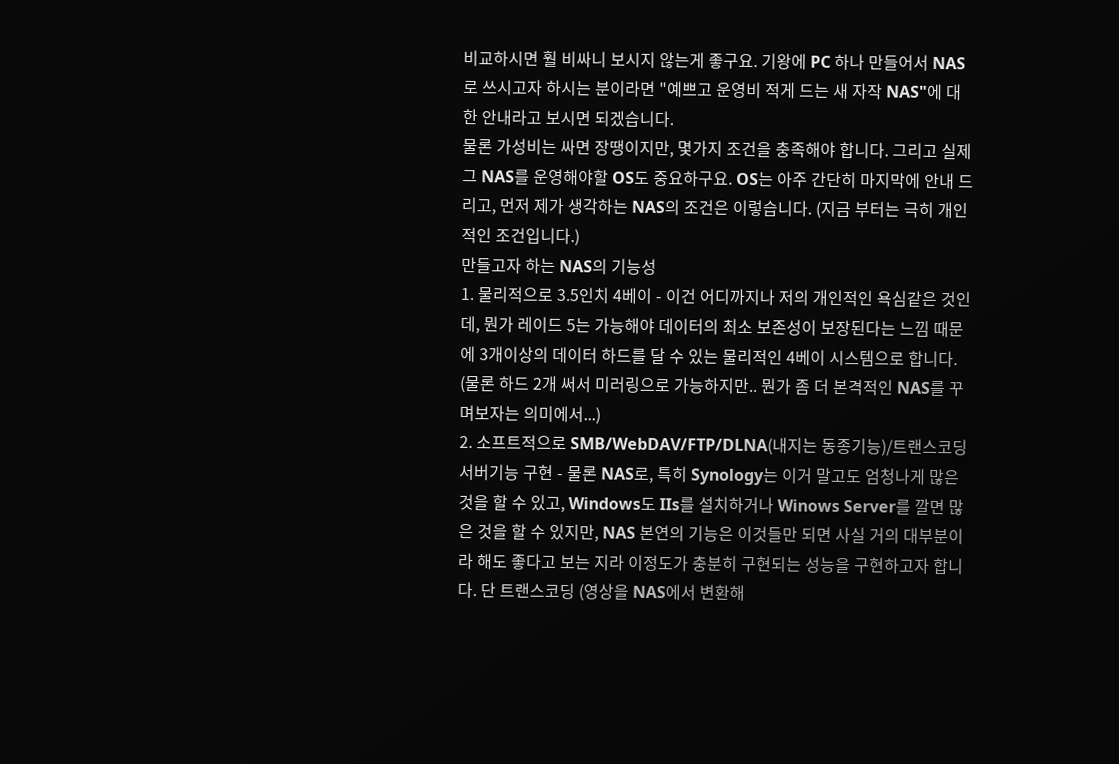비교하시면 훨 비싸니 보시지 않는게 좋구요. 기왕에 PC 하나 만들어서 NAS로 쓰시고자 하시는 분이라면 "예쁘고 운영비 적게 드는 새 자작 NAS"에 대한 안내라고 보시면 되겠습니다.
물론 가성비는 싸면 장땡이지만, 몇가지 조건을 충족해야 합니다. 그리고 실제 그 NAS를 운영해야할 OS도 중요하구요. OS는 아주 간단히 마지막에 안내 드리고, 먼저 제가 생각하는 NAS의 조건은 이렇습니다. (지금 부터는 극히 개인적인 조건입니다.)
만들고자 하는 NAS의 기능성
1. 물리적으로 3.5인치 4베이 - 이건 어디까지나 저의 개인적인 욕심같은 것인데, 뭔가 레이드 5는 가능해야 데이터의 최소 보존성이 보장된다는 느낌 때문에 3개이상의 데이터 하드를 달 수 있는 물리적인 4베이 시스템으로 합니다. (물론 하드 2개 써서 미러링으로 가능하지만.. 뭔가 좀 더 본격적인 NAS를 꾸며보자는 의미에서...)
2. 소프트적으로 SMB/WebDAV/FTP/DLNA(내지는 동종기능)/트랜스코딩 서버기능 구현 - 물론 NAS로, 특히 Synology는 이거 말고도 엄청나게 많은 것을 할 수 있고, Windows도 IIs를 설치하거나 Winows Server를 깔면 많은 것을 할 수 있지만, NAS 본연의 기능은 이것들만 되면 사실 거의 대부분이라 해도 좋다고 보는 지라 이정도가 충분히 구현되는 성능을 구현하고자 합니다. 단 트랜스코딩 (영상을 NAS에서 변환해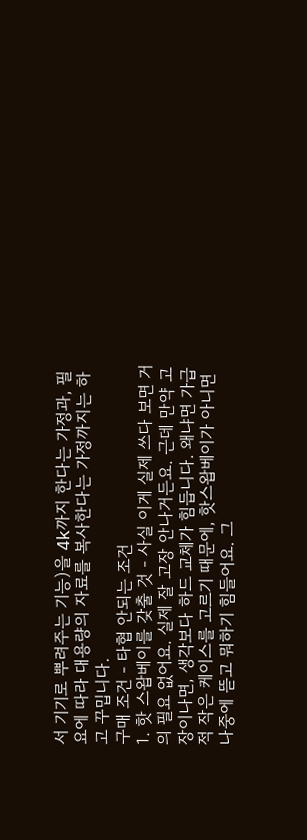서 기기로 뿌려주는 기능)을 4k까지 한다는 가정과, 필요에 따라 대용량의 자료를 복사한다는 가정까지는 하고 꾸밉니다.
구매 조건 - 타협 안되는 조건
1. 핫 스왑베이를 갖출 것 - 사실 이게 실제 쓰다 보면 거의 필요 없어요. 실제 잘 고장 안나거든요. 근데 만약 고장이나면, 생각보다 하드 교체가 힘듭니다. 왜냐면 가급적 작은 케이스를 고르기 때문에, 핫스왑베이가 아니면 나중에 뜯고 뭐하기 힘들어요. 그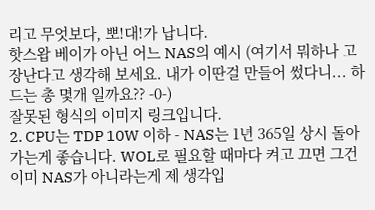리고 무엇보다, 뽀!대!가 납니다.
핫스왑 베이가 아닌 어느 NAS의 예시 (여기서 뭐하나 고장난다고 생각해 보세요. 내가 이딴걸 만들어 썼다니... 하드는 총 몇개 일까요?? -0-)
잘못된 형식의 이미지 링크입니다.
2. CPU는 TDP 10W 이하 - NAS는 1년 365일 상시 돌아가는게 좋습니다. WOL로 필요할 때마다 켜고 끄면 그건 이미 NAS가 아니라는게 제 생각입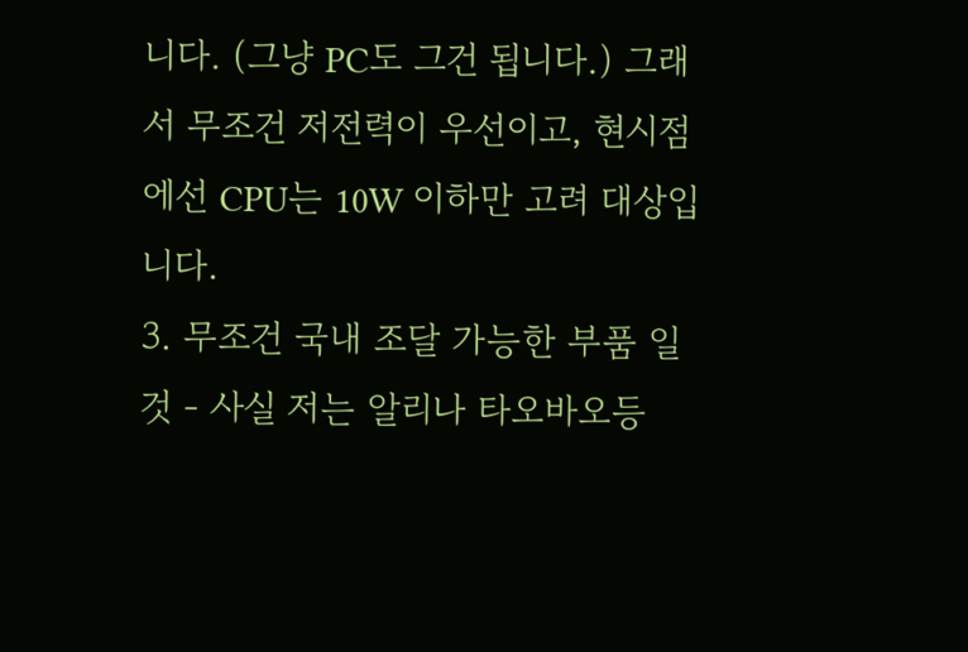니다. (그냥 PC도 그건 됩니다.) 그래서 무조건 저전력이 우선이고, 현시점에선 CPU는 10W 이하만 고려 대상입니다.
3. 무조건 국내 조달 가능한 부품 일 것 - 사실 저는 알리나 타오바오등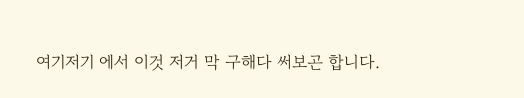여기저기 에서 이것 저거 막 구해다 써보곤 합니다.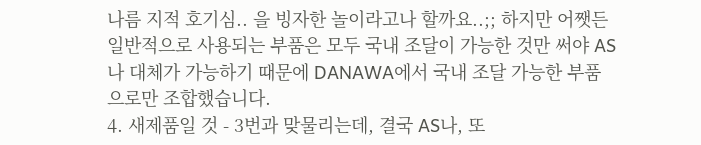나름 지적 호기심.. 을 빙자한 놀이라고나 할까요..;; 하지만 어쨋든 일반적으로 사용되는 부품은 모두 국내 조달이 가능한 것만 써야 AS나 대체가 가능하기 때문에 DANAWA에서 국내 조달 가능한 부품으로만 조합했습니다.
4. 새제품일 것 - 3번과 맞물리는데, 결국 AS나, 또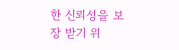한 신뢰성을 보장 받기 위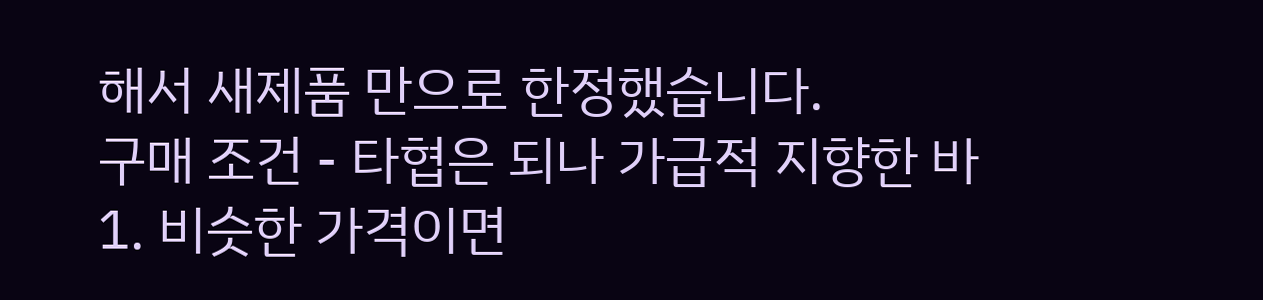해서 새제품 만으로 한정했습니다.
구매 조건 - 타협은 되나 가급적 지향한 바
1. 비슷한 가격이면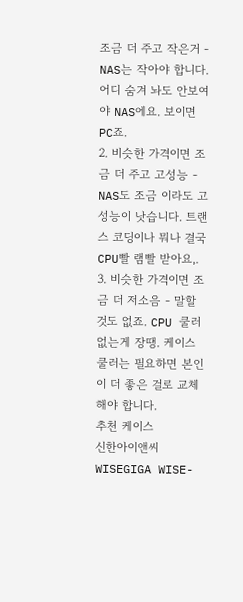조금 더 주고 작은거 - NAS는 작아야 합니다. 어디 숨겨 놔도 안보여야 NAS에요. 보이면 PC죠.
2. 비슷한 가격이면 조금 더 주고 고성능 - NAS도 조금 이라도 고성능이 낫습니다. 트랜스 코딩이나 뭐나 결국 CPU빨 램빨 받아요,.
3. 비슷한 가격이면 조금 더 저소음 - 말할 것도 없죠. CPU 쿨러 없는게 장땡. 케이스 쿨러는 필요하면 본인이 더 좋은 걸로 교체해야 합니다.
추천 케이스
신한아이앤씨 WISEGIGA WISE-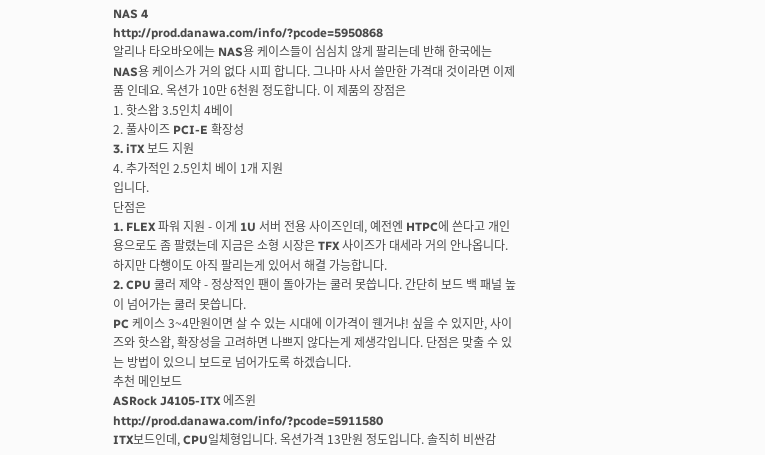NAS 4
http://prod.danawa.com/info/?pcode=5950868
알리나 타오바오에는 NAS용 케이스들이 심심치 않게 팔리는데 반해 한국에는 NAS용 케이스가 거의 없다 시피 합니다. 그나마 사서 쓸만한 가격대 것이라면 이제품 인데요. 옥션가 10만 6천원 정도합니다. 이 제품의 장점은
1. 핫스왑 3.5인치 4베이
2. 풀사이즈 PCI-E 확장성
3. iTX 보드 지원
4. 추가적인 2.5인치 베이 1개 지원
입니다.
단점은
1. FLEX 파워 지원 - 이게 1U 서버 전용 사이즈인데, 예전엔 HTPC에 쓴다고 개인용으로도 좀 팔렸는데 지금은 소형 시장은 TFX 사이즈가 대세라 거의 안나옵니다. 하지만 다행이도 아직 팔리는게 있어서 해결 가능합니다.
2. CPU 쿨러 제약 - 정상적인 팬이 돌아가는 쿨러 못씁니다. 간단히 보드 백 패널 높이 넘어가는 쿨러 못씁니다.
PC 케이스 3~4만원이면 살 수 있는 시대에 이가격이 웬거냐! 싶을 수 있지만, 사이즈와 핫스왑, 확장성을 고려하면 나쁘지 않다는게 제생각입니다. 단점은 맞출 수 있는 방법이 있으니 보드로 넘어가도록 하겠습니다.
추천 메인보드
ASRock J4105-ITX 에즈윈
http://prod.danawa.com/info/?pcode=5911580
ITX보드인데, CPU일체형입니다. 옥션가격 13만원 정도입니다. 솔직히 비싼감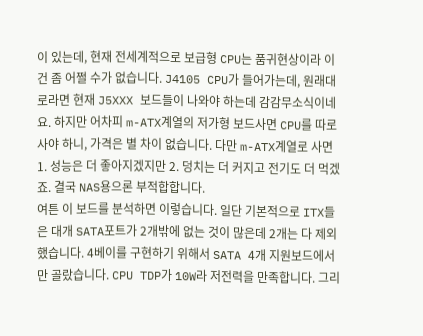이 있는데, 현재 전세계적으로 보급형 CPU는 품귀현상이라 이건 좀 어쩔 수가 없습니다. J4105 CPU가 들어가는데, 원래대로라면 현재 J5XXX 보드들이 나와야 하는데 감감무소식이네요. 하지만 어차피 m-ATX계열의 저가형 보드사면 CPU를 따로 사야 하니, 가격은 별 차이 없습니다. 다만 m-ATX계열로 사면 1. 성능은 더 좋아지겠지만 2. 덩치는 더 커지고 전기도 더 먹겠죠. 결국 NAS용으론 부적합합니다.
여튼 이 보드를 분석하면 이렇습니다. 일단 기본적으로 ITX들은 대개 SATA포트가 2개밖에 없는 것이 많은데 2개는 다 제외했습니다. 4베이를 구현하기 위해서 SATA 4개 지원보드에서만 골랐습니다. CPU TDP가 10W라 저전력을 만족합니다. 그리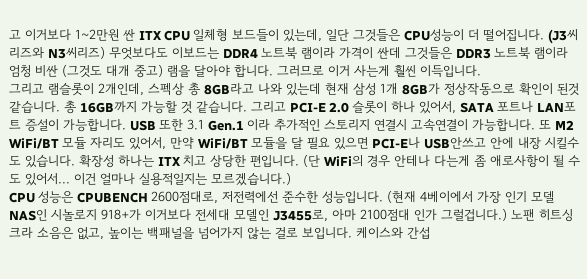고 이거보다 1~2만원 싼 ITX CPU 일체형 보드들이 있는데, 일단 그것들은 CPU성능이 더 떨어집니다. (J3씨리즈와 N3씨리즈) 무엇보다도 이보드는 DDR4 노트북 램이라 가격이 싼데 그것들은 DDR3 노트북 램이라 엄청 비싼 (그것도 대개 중고) 램을 달아야 합니다. 그러므로 이거 사는게 훨씬 이득입니다.
그리고 램슬롯이 2개인데, 스펙상 총 8GB라고 나와 있는데 현재 삼성 1개 8GB가 정상작동으로 확인이 된것 같습니다. 총 16GB까지 가능할 것 같습니다. 그리고 PCI-E 2.0 슬롯이 하나 있어서, SATA 포트나 LAN포트 증설이 가능합니다. USB 또한 3.1 Gen.1 이라 추가적인 스토리지 연결시 고속연결이 가능합니다. 또 M2 WiFi/BT 모듈 자리도 있어서, 만약 WiFi/BT 모듈을 달 필요 있으면 PCI-E나 USB안쓰고 안에 내장 시킬수도 있습니다. 확장성 하나는 ITX 치고 상당한 편입니다. (단 WiFi의 경우 안테나 다는게 좀 애로사항이 될 수도 있어서... 이건 얼마나 실용적일지는 모르겠습니다.)
CPU 성능은 CPUBENCH 2600점대로, 저전력에선 준수한 성능입니다. (현재 4베이에서 가장 인기 모델 NAS인 시놀로지 918+가 이거보다 전세대 모델인 J3455로, 아마 2100점대 인가 그럴겁니다.) 노팬 히트싱크라 소음은 없고, 높이는 백패널을 넘어가지 않는 걸로 보입니다. 케이스와 간섭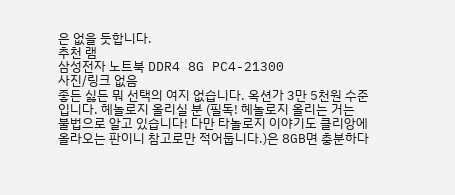은 없을 듯합니다.
추천 램
삼성전자 노트북 DDR4 8G PC4-21300
사진/링크 없음
좋든 싫든 뭐 선택의 여지 없습니다. 옥션가 3만 5천원 수준입니다. 헤놀로지 올리실 분 (필독! 헤놀로지 올리는 거는 불법으로 알고 있습니다! 다만 타놀로지 이야기도 클리앙에 올라오는 판이니 참고로만 적어둡니다.)은 8GB면 충분하다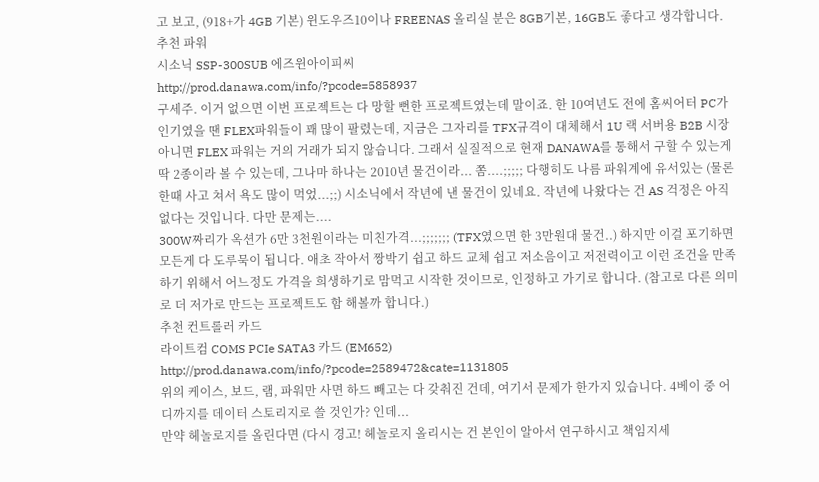고 보고, (918+가 4GB 기본) 윈도우즈10이나 FREENAS 올리실 분은 8GB기본, 16GB도 좋다고 생각합니다.
추천 파워
시소닉 SSP-300SUB 에즈윈아이피씨
http://prod.danawa.com/info/?pcode=5858937
구세주. 이거 없으면 이번 프로젝트는 다 망할 뻔한 프로젝트였는데 말이죠. 한 10여년도 전에 홈씨어터 PC가 인기였을 땐 FLEX파워들이 꽤 많이 팔렸는데, 지금은 그자리를 TFX규격이 대체해서 1U 랙 서버용 B2B 시장 아니면 FLEX 파워는 거의 거래가 되지 않습니다. 그래서 실질적으로 현재 DANAWA를 통해서 구할 수 있는게 딱 2종이라 볼 수 있는데, 그나마 하나는 2010년 물건이라... 쫌....;;;;; 다행히도 나름 파워계에 유서있는 (물론 한때 사고 쳐서 욕도 많이 먹었...;;) 시소닉에서 작년에 낸 물건이 있네요. 작년에 나왔다는 건 AS 걱정은 아직 없다는 것입니다. 다만 문제는....
300W짜리가 옥션가 6만 3천원이라는 미친가격...;;;;;;; (TFX였으면 한 3만원대 물건..) 하지만 이걸 포기하면 모든게 다 도루묵이 됩니다. 애초 작아서 짱박기 쉽고 하드 교체 쉽고 저소음이고 저전력이고 이런 조건을 만족하기 위해서 어느정도 가격을 희생하기로 맘먹고 시작한 것이므로, 인정하고 가기로 합니다. (참고로 다른 의미로 더 저가로 만드는 프로젝트도 함 해볼까 합니다.)
추천 컨트롤러 카드
라이트컴 COMS PCIe SATA3 카드 (EM652)
http://prod.danawa.com/info/?pcode=2589472&cate=1131805
위의 케이스, 보드, 램, 파워만 사면 하드 빼고는 다 갖춰진 건데, 여기서 문제가 한가지 있습니다. 4베이 중 어디까지를 데이터 스토리지로 쓸 것인가? 인데...
만약 헤놀로지를 올린다면 (다시 경고! 헤놀로지 올리시는 건 본인이 알아서 연구하시고 책임지세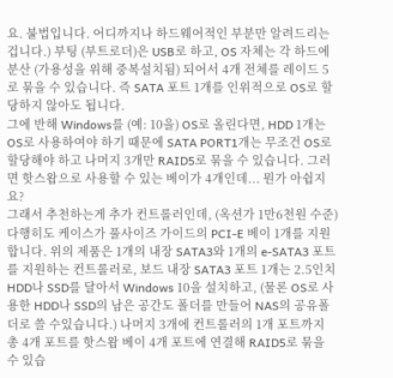요. 불법입니다. 어디까지나 하드웨어적인 부분만 알려드리는겁니다.) 부팅 (부트로더)은 USB로 하고, OS 자체는 각 하드에 분산 (가용성을 위해 중복설치됨) 되어서 4개 전체를 레이드 5로 묶을 수 있습니다. 즉 SATA 포트 1개를 인위적으로 OS로 할당하지 않아도 됩니다.
그에 반해 Windows를 (예: 10을) OS로 올린다면, HDD 1개는 OS로 사용하여야 하기 때문에 SATA PORT1개는 무조건 OS로 할당해야 하고 나머지 3개만 RAID5로 묶을 수 있습니다. 그러면 핫스왑으로 사용할 수 있는 베이가 4개인데... 뭔가 아쉽지요?
그래서 추천하는게 추가 컨트롤러인데, (옥션가 1만6천원 수준) 다행히도 케이스가 풀사이즈 가이드의 PCI-E 베이 1개를 지원합니다. 위의 제품은 1개의 내장 SATA3와 1개의 e-SATA3 포트를 지원하는 컨트롤러로, 보드 내장 SATA3 포트 1개는 2.5인치 HDD나 SSD를 달아서 Windows 10을 설치하고, (물론 OS로 사용한 HDD나 SSD의 남은 공간도 폴더를 만들어 NAS의 공유폴더로 쓸 수있습니다.) 나머지 3개에 컨트롤러의 1개 포트까지 총 4개 포트를 핫스왑 베이 4개 포트에 연결해 RAID5로 묶을 수 있습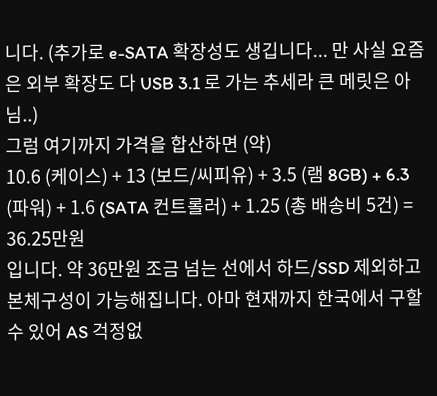니다. (추가로 e-SATA 확장성도 생깁니다... 만 사실 요즘은 외부 확장도 다 USB 3.1 로 가는 추세라 큰 메릿은 아님..)
그럼 여기까지 가격을 합산하면 (약)
10.6 (케이스) + 13 (보드/씨피유) + 3.5 (램 8GB) + 6.3 (파워) + 1.6 (SATA 컨트롤러) + 1.25 (총 배송비 5건) = 36.25만원
입니다. 약 36만원 조금 넘는 선에서 하드/SSD 제외하고 본체구성이 가능해집니다. 아마 현재까지 한국에서 구할 수 있어 AS 걱정없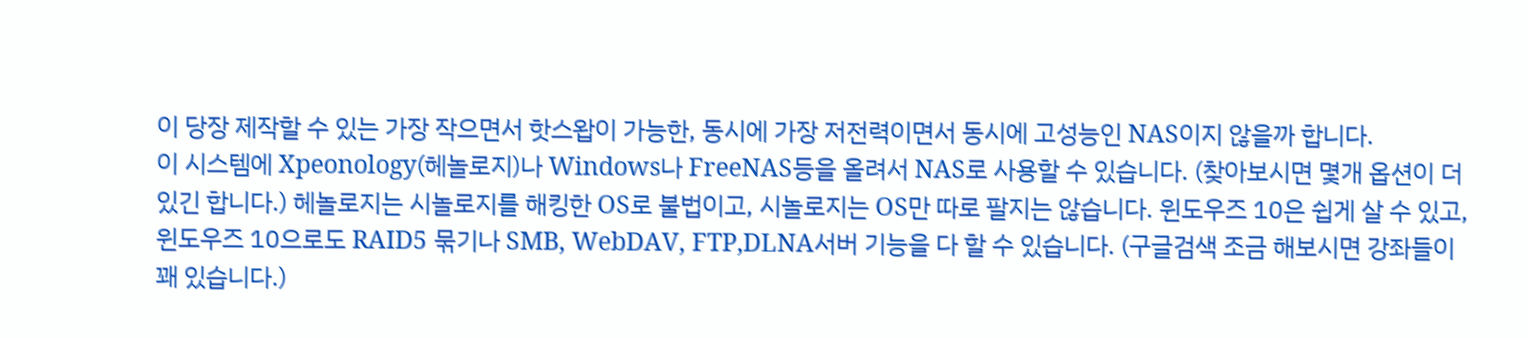이 당장 제작할 수 있는 가장 작으면서 핫스왑이 가능한, 동시에 가장 저전력이면서 동시에 고성능인 NAS이지 않을까 합니다.
이 시스템에 Xpeonology(헤놀로지)나 Windows나 FreeNAS등을 올려서 NAS로 사용할 수 있습니다. (찾아보시면 몇개 옵션이 더 있긴 합니다.) 헤놀로지는 시놀로지를 해킹한 OS로 불법이고, 시놀로지는 OS만 따로 팔지는 않습니다. 윈도우즈 10은 쉽게 살 수 있고, 윈도우즈 10으로도 RAID5 묶기나 SMB, WebDAV, FTP,DLNA서버 기능을 다 할 수 있습니다. (구글검색 조금 해보시면 강좌들이 꽤 있습니다.)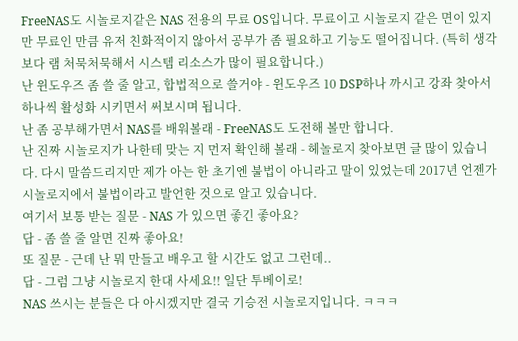FreeNAS도 시놀로지같은 NAS 전용의 무료 OS입니다. 무료이고 시놀로지 같은 면이 있지만 무료인 만큼 유저 친화적이지 않아서 공부가 좀 필요하고 기능도 떨어집니다. (특히 생각보다 램 처묵처묵해서 시스템 리소스가 많이 필요합니다.)
난 윈도우즈 좀 쓸 줄 알고, 합법적으로 쓸거야 - 윈도우즈 10 DSP하나 까시고 강좌 찾아서 하나씩 활성화 시키면서 써보시며 됩니다.
난 좀 공부해가면서 NAS를 배워볼래 - FreeNAS도 도전해 볼만 합니다.
난 진짜 시놀로지가 나한테 맞는 지 먼저 확인해 볼래 - 헤놀로지 찾아보면 글 많이 있습니다. 다시 말씀드리지만 제가 아는 한 초기엔 불법이 아니라고 말이 있었는데 2017년 언젠가 시놀로지에서 불법이라고 발언한 것으로 알고 있습니다.
여기서 보통 받는 질문 - NAS 가 있으면 좋긴 좋아요?
답 - 좀 쓸 줄 알면 진짜 좋아요!
또 질문 - 근데 난 뭐 만들고 배우고 할 시간도 없고 그런데..
답 - 그럼 그냥 시놀로지 한대 사세요!! 일단 투베이로!
NAS 쓰시는 분들은 다 아시겠지만 결국 기승전 시놀로지입니다. ㅋㅋㅋ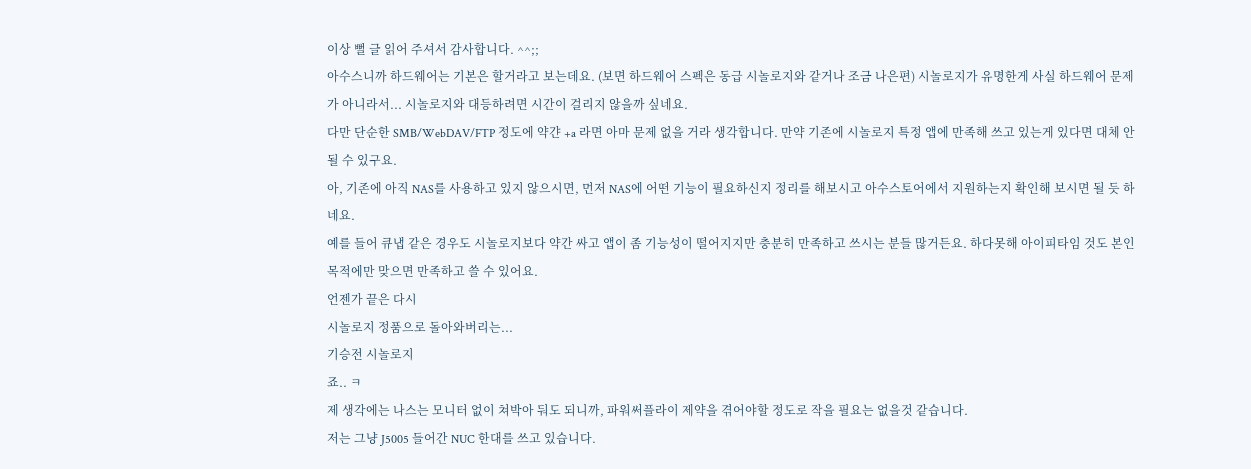이상 뻘 글 읽어 주셔서 감사합니다. ^^;;
아수스니까 하드웨어는 기본은 할거라고 보는데요. (보면 하드웨어 스펙은 동급 시놀로지와 같거나 조금 나은편) 시놀로지가 유명한게 사실 하드웨어 문제가 아니라서... 시놀로지와 대등하려면 시간이 걸리지 않을까 싶네요.
다만 단순한 SMB/WebDAV/FTP 정도에 약갼 +a 라면 아마 문제 없을 거라 생각합니다. 만약 기존에 시놀로지 특정 앱에 만족해 쓰고 있는게 있다면 대체 안될 수 있구요.
아, 기존에 아직 NAS를 사용하고 있지 않으시면, 먼저 NAS에 어떤 기능이 필요하신지 정리를 해보시고 아수스토어에서 지원하는지 확인해 보시면 될 듯 하네요.
예를 들어 큐냅 같은 경우도 시놀로지보다 약간 싸고 앱이 좀 기능성이 떨어지지만 충분히 만족하고 쓰시는 분들 많거든요. 하다못해 아이피타임 것도 본인 목적에만 맞으면 만족하고 쓸 수 있어요.
언젠가 끝은 다시
시놀로지 정품으로 돌아와버리는...
기승전 시놀로지
죠.. ㅋ
제 생각에는 나스는 모니터 없이 쳐박아 둬도 되니까, 파워써플라이 제약을 겪어야할 정도로 작을 필요는 없을것 같습니다.
저는 그냥 J5005 들어간 NUC 한대를 쓰고 있습니다.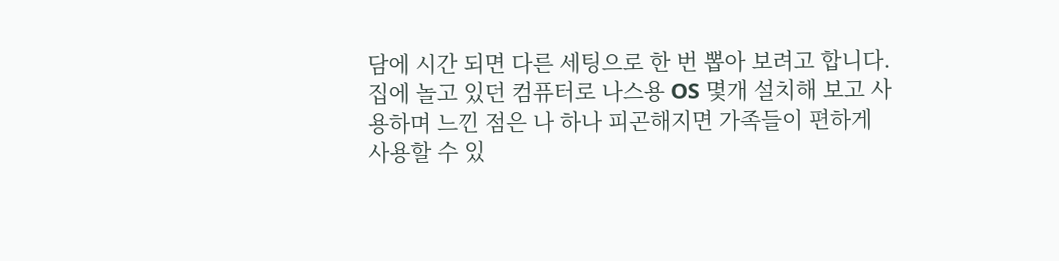담에 시간 되면 다른 세팅으로 한 번 뽑아 보려고 합니다.
집에 놀고 있던 컴퓨터로 나스용 OS 몇개 설치해 보고 사용하며 느낀 점은 나 하나 피곤해지면 가족들이 편하게 사용할 수 있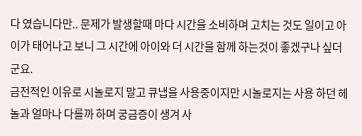다 였습니다만.. 문제가 발생할때 마다 시간을 소비하며 고치는 것도 일이고 아이가 태어나고 보니 그 시간에 아이와 더 시간을 함께 하는것이 좋겠구나 싶더군요.
금전적인 이유로 시놀로지 말고 큐냅을 사용중이지만 시놀로지는 사용 하던 헤놀과 얼마나 다를까 하며 궁금증이 생겨 사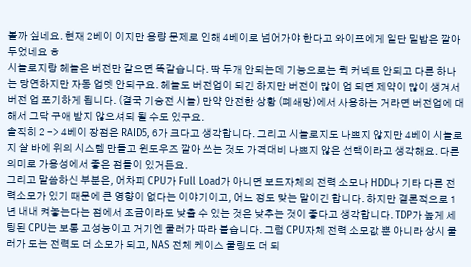볼까 싶네요. 현재 2베이 이지만 용량 문제로 인해 4베이로 넘어가야 한다고 와이프에게 일단 밑밥은 깔아두었네요 ㅎ
시놀로지랑 헤놀은 버전만 같으면 똑같습니다. 딱 두개 안되는데 기능으로는 퀵 커넥트 안되고 다른 하나는 당연하지만 자동 업뎃 안되구요. 헤놀도 버전업이 되긴 하지만 버전이 많이 업 되면 제약이 많이 생겨서 버전 업 포기하게 됩니다. (결국 기승전 시놀) 만약 안전한 상황 (폐쇄망)에서 사용하는 거라면 버전업에 대해서 그닥 구애 받지 않으셔되 될 수도 있구요.
솔직히 2 -> 4베이 장점은 RAID5, 6가 크다고 생각합니다. 그리고 시놀로지도 나쁘지 않지만 4베이 시놀로지 살 바에 위의 시스템 만들고 윈도우즈 깔아 쓰는 것도 가격대비 나쁘지 않은 선택이라고 생각해요. 다른 의미로 가용성에서 좋은 점들이 있거든요.
그리고 말씀하신 부분은, 어차피 CPU가 Full Load가 아니면 보드자체의 전력 소모나 HDD나 기타 다른 전력소모가 있기 때문에 큰 영향이 없다는 이야기이고, 어느 정도 맞는 말이긴 합니다. 하지만 결론적으로 1년 내내 켜놓는다는 점에서 조금이라도 낮출 수 있는 것은 낮추는 것이 좋다고 생각합니다. TDP가 높게 세팅된 CPU는 보통 고성능이고 거기엔 쿨러가 따라 붙습니다. 그럼 CPU자체 전력 소모값 뿐 아니라 상시 쿨러가 도는 전력도 더 소모가 되고, NAS 전체 케이스 쿨링도 더 되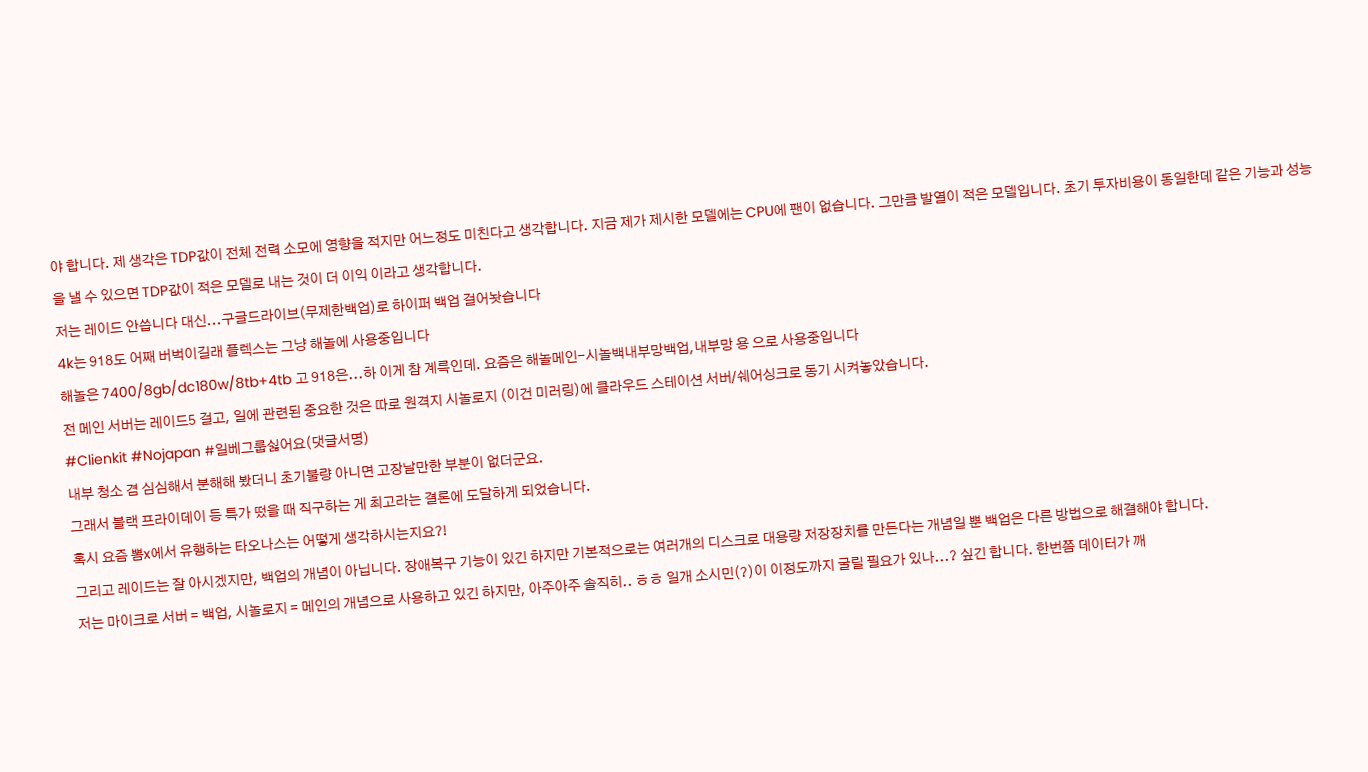야 합니다. 제 생각은 TDP값이 전체 전력 소모에 영향을 적지만 어느정도 미친다고 생각합니다. 지금 제가 제시한 모델에는 CPU에 팬이 없습니다. 그만큼 발열이 적은 모델입니다. 초기 투자비용이 동일한데 같은 기능과 성능을 낼 수 있으면 TDP값이 적은 모델로 내는 것이 더 이익 이라고 생각합니다.
저는 레이드 안씁니다 대신...구글드라이브(무제한백업)로 하이퍼 백업 걸어놧습니다
4k는 918도 어째 버벅이길래 플렉스는 그냥 해놀에 사용중입니다
해놀은 7400/8gb/dc180w/8tb+4tb 고 918은...하 이게 참 계륵인데. 요즘은 해놀메인-시놀백내부망백업,내부망 용 으로 사용중입니다
전 메인 서버는 레이드5 걸고, 일에 관련된 중요한 것은 따로 원격지 시놀로지 (이건 미러링)에 클라우드 스테이션 서버/쉐어싱크로 동기 시켜놓았습니다.
#Clienkit #Nojapan #일베그룹싫어요(댓글서명)
내부 청소 겸 심심해서 분해해 봤더니 초기불량 아니면 고장날만한 부분이 없더군요.
그래서 블랙 프라이데이 등 특가 떴을 때 직구하는 게 최고라는 결론에 도달하게 되었습니다.
혹시 요즘 뽐x에서 유행하는 타오나스는 어떻게 생각하시는지요?!
그리고 레이드는 잘 아시겠지만, 백업의 개념이 아닙니다. 장애복구 기능이 있긴 하지만 기본적으로는 여러개의 디스크로 대용량 저장장치를 만든다는 개념일 뿐 백업은 다른 방법으로 해결해야 합니다.
저는 마이크로 서버 = 백업, 시놀로지 = 메인의 개념으로 사용하고 있긴 하지만, 아주아주 솔직히.. ㅎㅎ 일개 소시민(?)이 이정도까지 굴릴 필요가 있나...? 싶긴 합니다. 한번쯤 데이터가 깨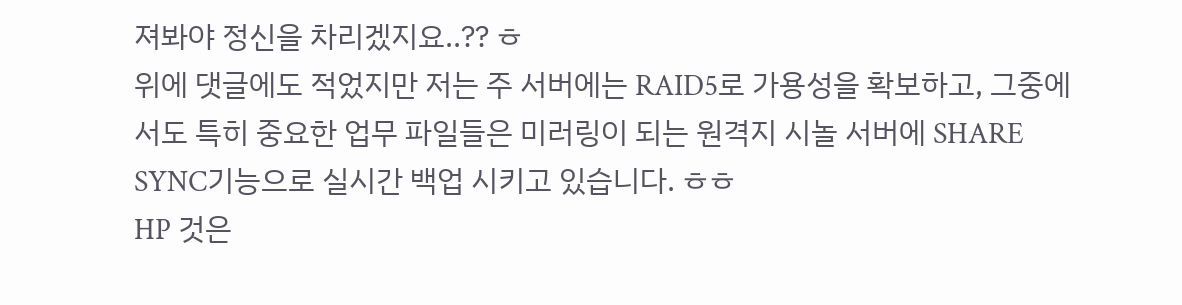져봐야 정신을 차리겠지요..?? ㅎ
위에 댓글에도 적었지만 저는 주 서버에는 RAID5로 가용성을 확보하고, 그중에서도 특히 중요한 업무 파일들은 미러링이 되는 원격지 시놀 서버에 SHARE SYNC기능으로 실시간 백업 시키고 있습니다. ㅎㅎ
HP 것은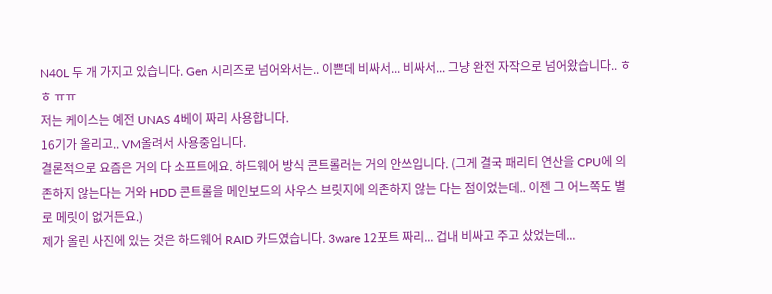N40L 두 개 가지고 있습니다. Gen 시리즈로 넘어와서는.. 이쁜데 비싸서... 비싸서... 그냥 완전 자작으로 넘어왔습니다.. ㅎㅎ ㅠㅠ
저는 케이스는 예전 UNAS 4베이 짜리 사용합니다.
16기가 올리고.. VM올려서 사용중입니다.
결론적으로 요즘은 거의 다 소프트에요. 하드웨어 방식 콘트롤러는 거의 안쓰입니다. (그게 결국 패리티 연산을 CPU에 의존하지 않는다는 거와 HDD 콘트롤을 메인보드의 사우스 브릿지에 의존하지 않는 다는 점이었는데.. 이젠 그 어느쪽도 별로 메릿이 없거든요.)
제가 올린 사진에 있는 것은 하드웨어 RAID 카드였습니다. 3ware 12포트 짜리... 겁내 비싸고 주고 샀었는데...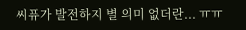씨퓨가 발전하지 별 의미 없더란... ㅠㅠ